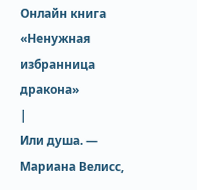Онлайн книга «Ненужная избранница дракона»
|
Или душа. — Мариана Велисс,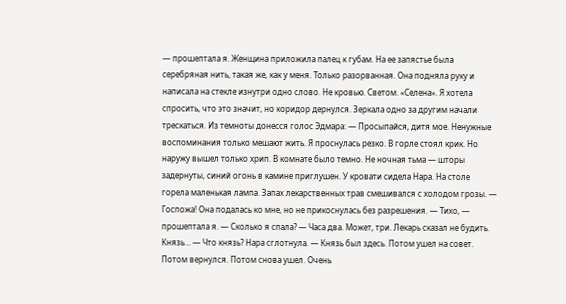— прошептала я. Женщина приложила палец к губам. На ее запястье была серебряная нить, такая же, как у меня. Только разорванная. Она подняла руку и написала на стекле изнутри одно слово. Не кровью. Светом. «Селена». Я хотела спросить, что это значит, но коридор дернулся. Зеркала одно за другим начали трескаться. Из темноты донесся голос Эдмара: — Просыпайся, дитя мое. Ненужные воспоминания только мешают жить. Я проснулась резко. В горле стоял крик. Но наружу вышел только хрип. В комнате было темно. Не ночная тьма — шторы задернуты, синий огонь в камине приглушен. У кровати сидела Нара. На столе горела маленькая лампа. Запах лекарственных трав смешивался с холодом грозы. — Госпожа! Она подалась ко мне, но не прикоснулась без разрешения. — Тихо, — прошептала я. — Сколько я спала? — Часа два. Может, три. Лекарь сказал не будить. Князь… — Что князь? Нара сглотнула. — Князь был здесь. Потом ушел на совет. Потом вернулся. Потом снова ушел. Очень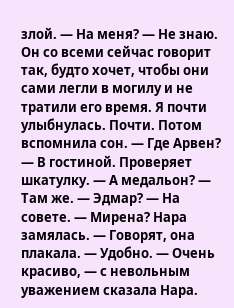злой. — На меня? — Не знаю. Он со всеми сейчас говорит так, будто хочет, чтобы они сами легли в могилу и не тратили его время. Я почти улыбнулась. Почти. Потом вспомнила сон. — Где Арвен? — В гостиной. Проверяет шкатулку. — А медальон? — Там же. — Эдмар? — На совете. — Мирена? Нара замялась. — Говорят, она плакала. — Удобно. — Очень красиво, — с невольным уважением сказала Нара.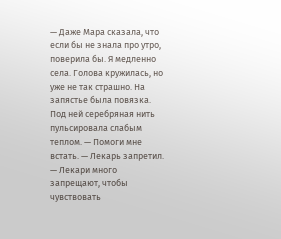— Даже Мара сказала, что если бы не знала про утро, поверила бы. Я медленно села. Голова кружилась, но уже не так страшно. На запястье была повязка. Под ней серебряная нить пульсировала слабым теплом. — Помоги мне встать. — Лекарь запретил. — Лекари много запрещают, чтобы чувствовать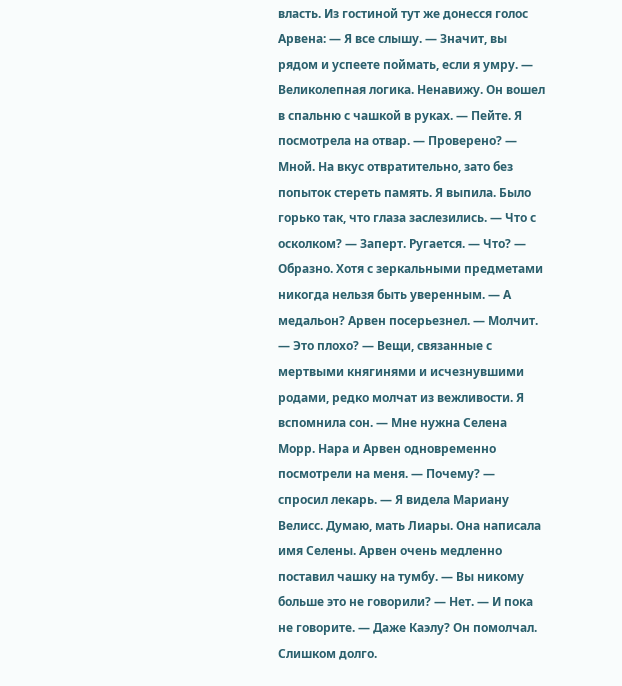власть. Из гостиной тут же донесся голос Арвена: — Я все слышу. — Значит, вы рядом и успеете поймать, если я умру. — Великолепная логика. Ненавижу. Он вошел в спальню с чашкой в руках. — Пейте. Я посмотрела на отвар. — Проверено? — Мной. На вкус отвратительно, зато без попыток стереть память. Я выпила. Было горько так, что глаза заслезились. — Что с осколком? — Заперт. Ругается. — Что? — Образно. Хотя с зеркальными предметами никогда нельзя быть уверенным. — А медальон? Арвен посерьезнел. — Молчит. — Это плохо? — Вещи, связанные с мертвыми княгинями и исчезнувшими родами, редко молчат из вежливости. Я вспомнила сон. — Мне нужна Селена Морр. Нара и Арвен одновременно посмотрели на меня. — Почему? — спросил лекарь. — Я видела Мариану Велисс. Думаю, мать Лиары. Она написала имя Селены. Арвен очень медленно поставил чашку на тумбу. — Вы никому больше это не говорили? — Нет. — И пока не говорите. — Даже Каэлу? Он помолчал. Слишком долго.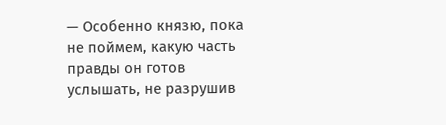— Особенно князю, пока не поймем, какую часть правды он готов услышать, не разрушив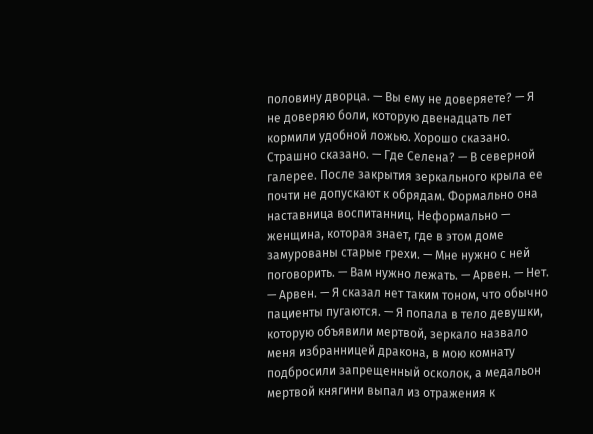половину дворца. — Вы ему не доверяете? — Я не доверяю боли, которую двенадцать лет кормили удобной ложью. Хорошо сказано. Страшно сказано. — Где Селена? — В северной галерее. После закрытия зеркального крыла ее почти не допускают к обрядам. Формально она наставница воспитанниц. Неформально — женщина, которая знает, где в этом доме замурованы старые грехи. — Мне нужно с ней поговорить. — Вам нужно лежать. — Арвен. — Нет. — Арвен. — Я сказал нет таким тоном, что обычно пациенты пугаются. — Я попала в тело девушки, которую объявили мертвой, зеркало назвало меня избранницей дракона, в мою комнату подбросили запрещенный осколок, а медальон мертвой княгини выпал из отражения к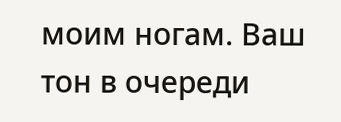моим ногам. Ваш тон в очереди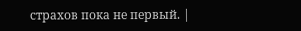страхов пока не первый. |